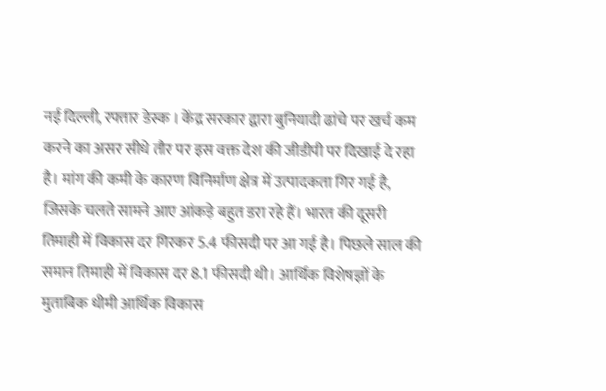नई दिल्ली, रफ्तार डेस्क । केंद्र सरकार द्वारा बुनियादी ढांचे पर खर्च कम करने का असर सीधे तौर पर इस वक्त देश की जीडीपी पर दिखाई दे रहा है। मांग की कमी के कारण विनिर्माण क्षेत्र में उत्पादकता गिर गई है, जिसके चलते सामने आए आंकड़े बहुत डरा रहे हैं। भारत की दूसरी तिमाही में विकास दर गिरकर 5.4 फीसदी पर आ गई है। पिछले साल की समान तिमाही में विकास दर 8.1 फीसदी थी। आर्थिक विशेषज्ञों के मुताबिक धीमी आर्थिक विकास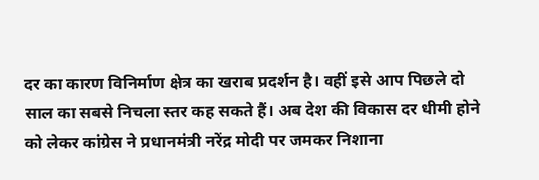दर का कारण विनिर्माण क्षेत्र का खराब प्रदर्शन है। वहीं इसे आप पिछले दो साल का सबसे निचला स्तर कह सकते हैं। अब देश की विकास दर धीमी होने को लेकर कांग्रेस ने प्रधानमंत्री नरेंद्र मोदी पर जमकर निशाना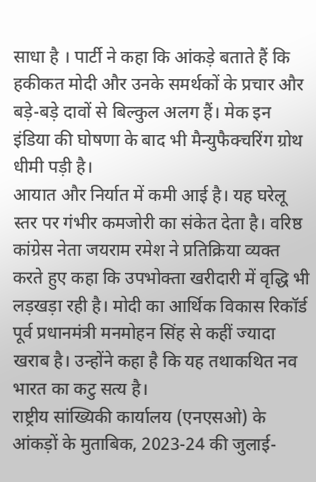साधा है । पार्टी ने कहा कि आंकड़े बताते हैं कि हकीकत मोदी और उनके समर्थकों के प्रचार और बड़े-बड़े दावों से बिल्कुल अलग हैं। मेक इन इंडिया की घोषणा के बाद भी मैन्युफैक्चरिंग ग्रोथ धीमी पड़ी है।
आयात और निर्यात में कमी आई है। यह घरेलू स्तर पर गंभीर कमजोरी का संकेत देता है। वरिष्ठ कांग्रेस नेता जयराम रमेश ने प्रतिक्रिया व्यक्त करते हुए कहा कि उपभोक्ता खरीदारी में वृद्धि भी लड़खड़ा रही है। मोदी का आर्थिक विकास रिकॉर्ड पूर्व प्रधानमंत्री मनमोहन सिंह से कहीं ज्यादा खराब है। उन्होंने कहा है कि यह तथाकथित नव भारत का कटु सत्य है।
राष्ट्रीय सांख्यिकी कार्यालय (एनएसओ) के आंकड़ों के मुताबिक, 2023-24 की जुलाई-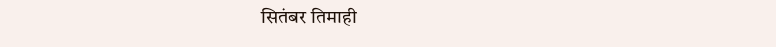सितंबर तिमाही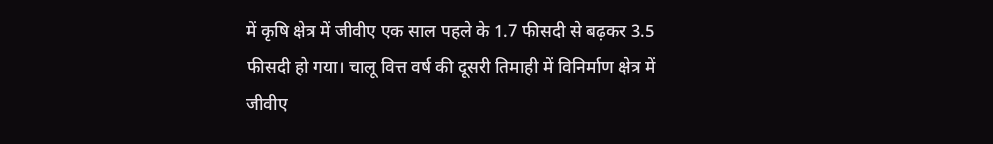में कृषि क्षेत्र में जीवीए एक साल पहले के 1.7 फीसदी से बढ़कर 3.5 फीसदी हो गया। चालू वित्त वर्ष की दूसरी तिमाही में विनिर्माण क्षेत्र में जीवीए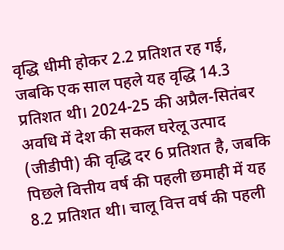वृद्धि धीमी होकर 2.2 प्रतिशत रह गई, जबकि एक साल पहले यह वृद्धि 14.3 प्रतिशत थी। 2024-25 की अप्रैल-सितंबर अवधि में देश की सकल घरेलू उत्पाद (जीडीपी) की वृद्धि दर 6 प्रतिशत है, जबकि पिछले वित्तीय वर्ष की पहली छमाही में यह 8.2 प्रतिशत थी। चालू वित्त वर्ष की पहली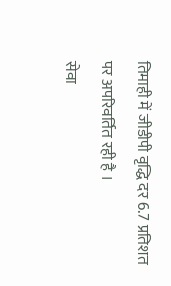तिमाही में जीडीपी वृद्धि दर 6.7 प्रतिशत पर अपरिवर्तित रही है ।
सेवा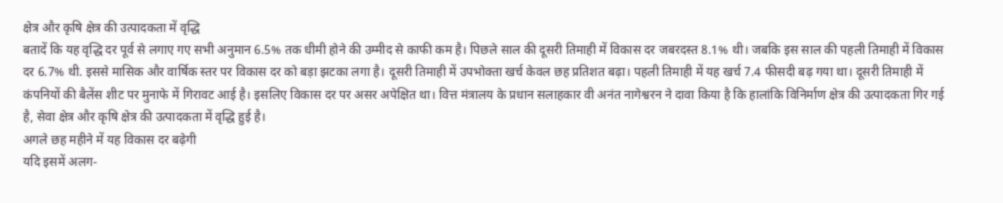क्षेत्र और कृषि क्षेत्र की उत्पादकता में वृद्धि
बतादें कि यह वृद्धि दर पूर्व से लगाए गए सभी अनुमान 6.5% तक धीमी होने की उम्मीद से काफी कम है। पिछले साल की दूसरी तिमाही में विकास दर जबरदस्त 8.1% थी। जबकि इस साल की पहली तिमाही में विकास दर 6.7% थी. इससे मासिक और वार्षिक स्तर पर विकास दर को बड़ा झटका लगा है। दूसरी तिमाही में उपभोक्ता खर्च केवल छह प्रतिशत बढ़ा। पहली तिमाही में यह खर्च 7.4 फीसदी बढ़ गया था। दूसरी तिमाही में कंपनियों की बैलेंस शीट पर मुनाफे में गिरावट आई है। इसलिए विकास दर पर असर अपेक्षित था। वित्त मंत्रालय के प्रधान सलाहकार वी अनंत नागेश्वरन ने दावा किया है कि हालांकि विनिर्माण क्षेत्र की उत्पादकता गिर गई है, सेवा क्षेत्र और कृषि क्षेत्र की उत्पादकता में वृद्धि हुई है।
अगले छह महीने में यह विकास दर बढ़ेगी
यदि इसमें अलग-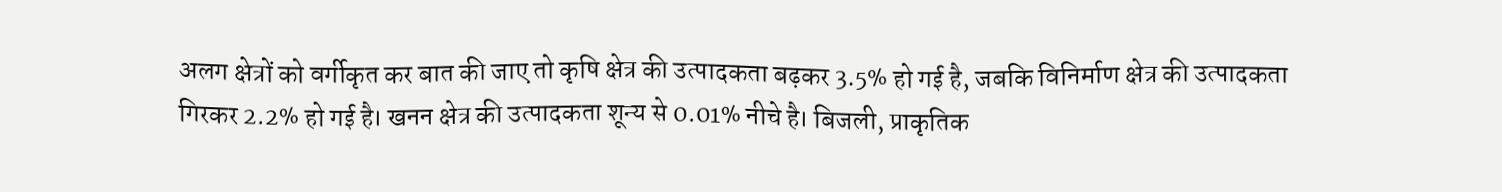अलग क्षेत्रों को वर्गीकृत कर बात की जाए तो कृषि क्षेत्र की उत्पादकता बढ़कर 3.5% हो गई है, जबकि विनिर्माण क्षेत्र की उत्पादकता गिरकर 2.2% हो गई है। खनन क्षेत्र की उत्पादकता शून्य से 0.01% नीचे है। बिजली, प्राकृतिक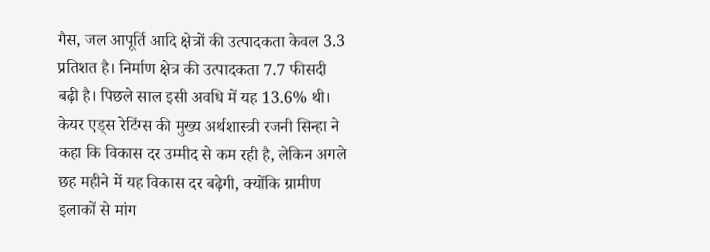गैस, जल आपूर्ति आदि क्षेत्रों की उत्पादकता केवल 3.3 प्रतिशत है। निर्माण क्षेत्र की उत्पादकता 7.7 फीसदी बढ़ी है। पिछले साल इसी अवधि में यह 13.6% थी। केयर एड्स रेटिंग्स की मुख्य अर्थशास्त्री रजनी सिन्हा ने कहा कि विकास दर उम्मीद से कम रही है, लेकिन अगले छह महीने में यह विकास दर बढ़ेगी, क्योंकि ग्रामीण इलाकों से मांग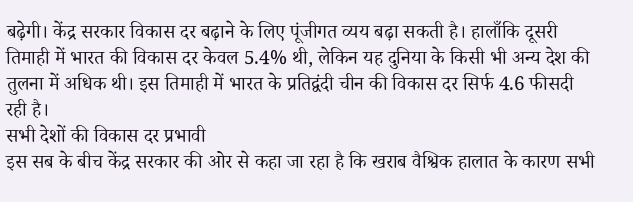बढ़ेगी। केंद्र सरकार विकास दर बढ़ाने के लिए पूंजीगत व्यय बढ़ा सकती है। हालाँकि दूसरी तिमाही में भारत की विकास दर केवल 5.4% थी, लेकिन यह दुनिया के किसी भी अन्य देश की तुलना में अधिक थी। इस तिमाही में भारत के प्रतिद्वंदी चीन की विकास दर सिर्फ 4.6 फीसदी रही है।
सभी देशों की विकास दर प्रभावी
इस सब के बीच केंद्र सरकार की ओर से कहा जा रहा है कि खराब वैश्विक हालात के कारण सभी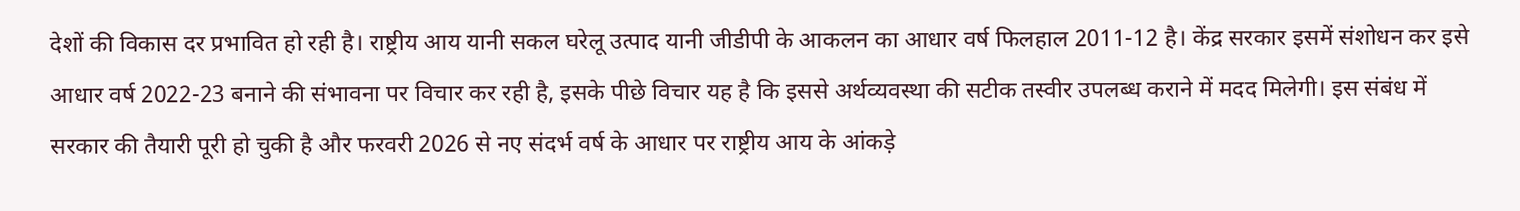देशों की विकास दर प्रभावित हो रही है। राष्ट्रीय आय यानी सकल घरेलू उत्पाद यानी जीडीपी के आकलन का आधार वर्ष फिलहाल 2011-12 है। केंद्र सरकार इसमें संशोधन कर इसे आधार वर्ष 2022-23 बनाने की संभावना पर विचार कर रही है, इसके पीछे विचार यह है कि इससे अर्थव्यवस्था की सटीक तस्वीर उपलब्ध कराने में मदद मिलेगी। इस संबंध में सरकार की तैयारी पूरी हो चुकी है और फरवरी 2026 से नए संदर्भ वर्ष के आधार पर राष्ट्रीय आय के आंकड़े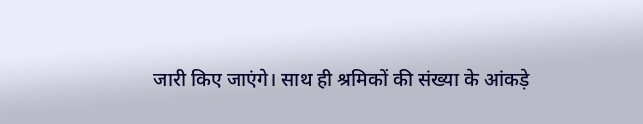जारी किए जाएंगे। साथ ही श्रमिकों की संख्या के आंकड़े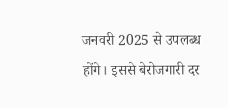जनवरी 2025 से उपलब्ध होंगे। इससे बेरोजगारी दर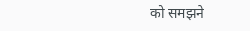को समझने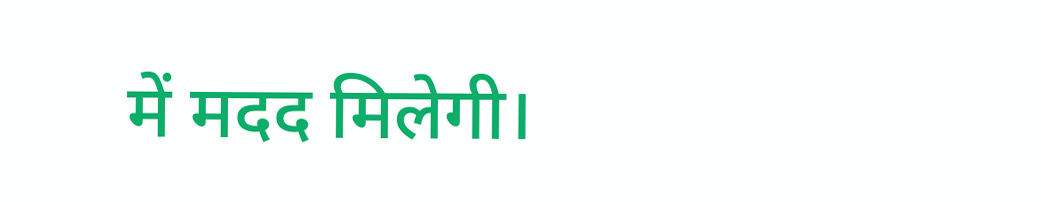में मदद मिलेगी।